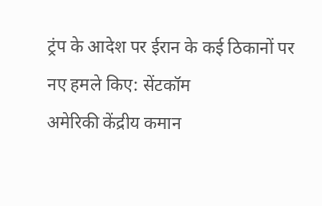ट्रंप के आदेश पर ईरान के कई ठिकानों पर नए हमले किए: सेंटकॉम
अमेरिकी केंद्रीय कमान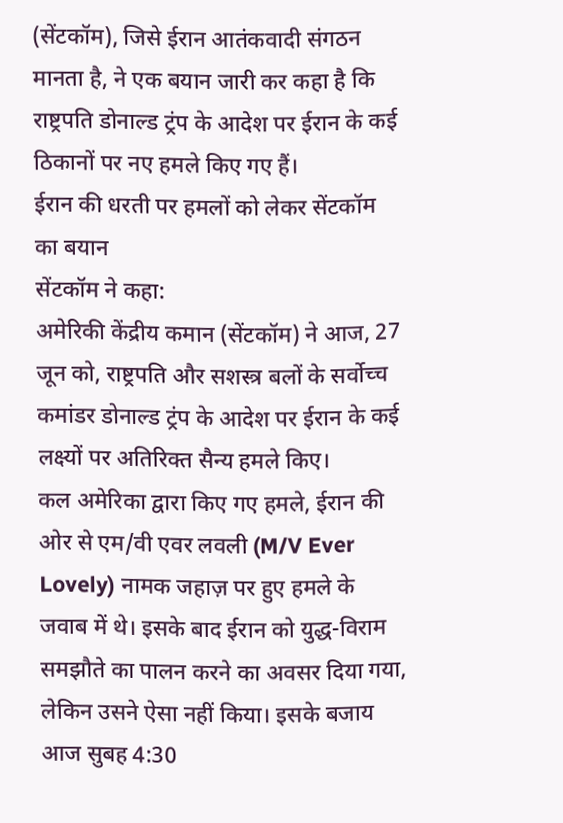(सेंटकॉम), जिसे ईरान आतंकवादी संगठन मानता है, ने एक बयान जारी कर कहा है कि राष्ट्रपति डोनाल्ड ट्रंप के आदेश पर ईरान के कई ठिकानों पर नए हमले किए गए हैं।
ईरान की धरती पर हमलों को लेकर सेंटकॉम का बयान
सेंटकॉम ने कहा:
अमेरिकी केंद्रीय कमान (सेंटकॉम) ने आज, 27 जून को, राष्ट्रपति और सशस्त्र बलों के सर्वोच्च कमांडर डोनाल्ड ट्रंप के आदेश पर ईरान के कई लक्ष्यों पर अतिरिक्त सैन्य हमले किए।
कल अमेरिका द्वारा किए गए हमले, ईरान की ओर से एम/वी एवर लवली (M/V Ever Lovely) नामक जहाज़ पर हुए हमले के जवाब में थे। इसके बाद ईरान को युद्ध-विराम समझौते का पालन करने का अवसर दिया गया, लेकिन उसने ऐसा नहीं किया। इसके बजाय आज सुबह 4:30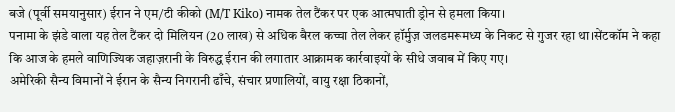बजे (पूर्वी समयानुसार) ईरान ने एम/टी कीको (M/T Kiko) नामक तेल टैंकर पर एक आत्मघाती ड्रोन से हमला किया।
पनामा के झंडे वाला यह तेल टैंकर दो मिलियन (20 लाख) से अधिक बैरल कच्चा तेल लेकर हॉर्मुज़ जलडमरूमध्य के निकट से गुजर रहा था।सेंटकॉम ने कहा कि आज के हमले वाणिज्यिक जहाज़रानी के विरुद्ध ईरान की लगातार आक्रामक कार्रवाइयों के सीधे जवाब में किए गए।
अमेरिकी सैन्य विमानों ने ईरान के सैन्य निगरानी ढाँचे, संचार प्रणालियों, वायु रक्षा ठिकानों,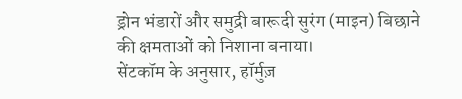ड्रोन भंडारों और समुद्री बारूदी सुरंग (माइन) बिछाने की क्षमताओं को निशाना बनाया।
सेंटकॉम के अनुसार, हॉर्मुज़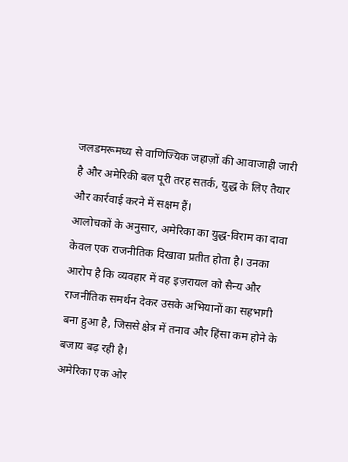जलडमरूमध्य से वाणिज्यिक जहाज़ों की आवाजाही जारी है और अमेरिकी बल पूरी तरह सतर्क, युद्ध के लिए तैयार और कार्रवाई करने में सक्षम हैं।
आलोचकों के अनुसार, अमेरिका का युद्ध-विराम का दावा केवल एक राजनीतिक दिखावा प्रतीत होता है। उनका आरोप है कि व्यवहार में वह इज़रायल को सैन्य और राजनीतिक समर्थन देकर उसके अभियानों का सहभागी बना हुआ है, जिससे क्षेत्र में तनाव और हिंसा कम होने के बजाय बढ़ रही है।
अमेरिका एक ओर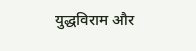युद्धविराम और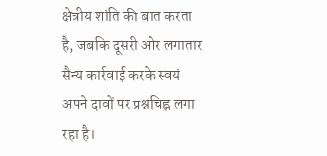क्षेत्रीय शांति की बात करता है, जबकि दूसरी ओर लगातार सैन्य कार्रवाई करके स्वयं अपने दावों पर प्रश्नचिह्न लगा रहा है।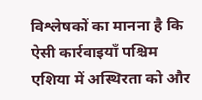विश्लेषकों का मानना है कि ऐसी कार्रवाइयाँ पश्चिम एशिया में अस्थिरता को और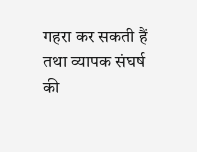गहरा कर सकती हैं तथा व्यापक संघर्ष की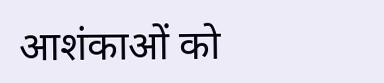आशंकाओं को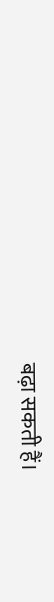बढ़ा सकती हैं।